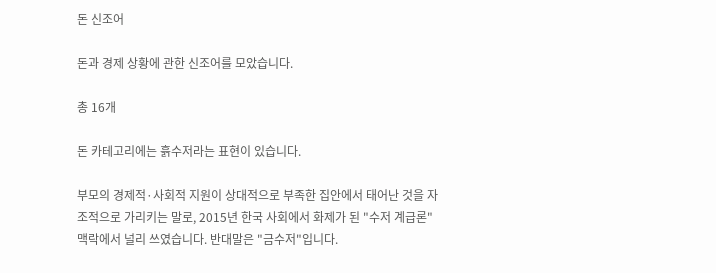돈 신조어

돈과 경제 상황에 관한 신조어를 모았습니다.

총 16개

돈 카테고리에는 흙수저라는 표현이 있습니다.

부모의 경제적·사회적 지원이 상대적으로 부족한 집안에서 태어난 것을 자조적으로 가리키는 말로, 2015년 한국 사회에서 화제가 된 "수저 계급론" 맥락에서 널리 쓰였습니다. 반대말은 "금수저"입니다.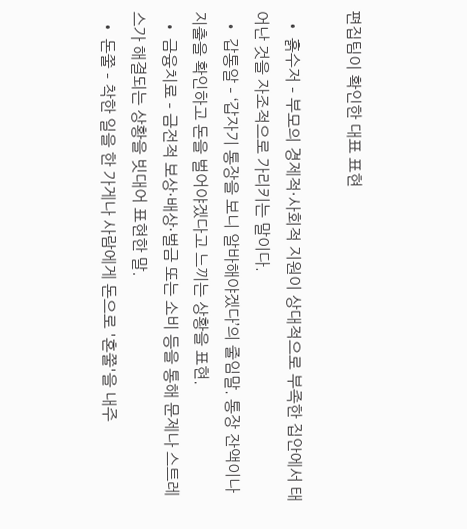편집팀이 확인한 대표 표현

  • 흙수저 – 부모의 경제적·사회적 지원이 상대적으로 부족한 집안에서 태어난 것을 자조적으로 가리키는 말이다.
  • 갑통알 – ‘갑자기 통장을 보니 알바해야겠다’의 줄임말. 통장 잔액이나 지출을 확인하고 돈을 벌어야겠다고 느끼는 상황을 표현.
  • 금융치료 – 금전적 보상·배상·벌금 또는 소비 등을 통해 문제나 스트레스가 해결되는 상황을 빗대어 표현한 말.
  • 돈쭐 – 착한 일을 한 가게나 사람에게 돈으로 '혼쭐'을 내주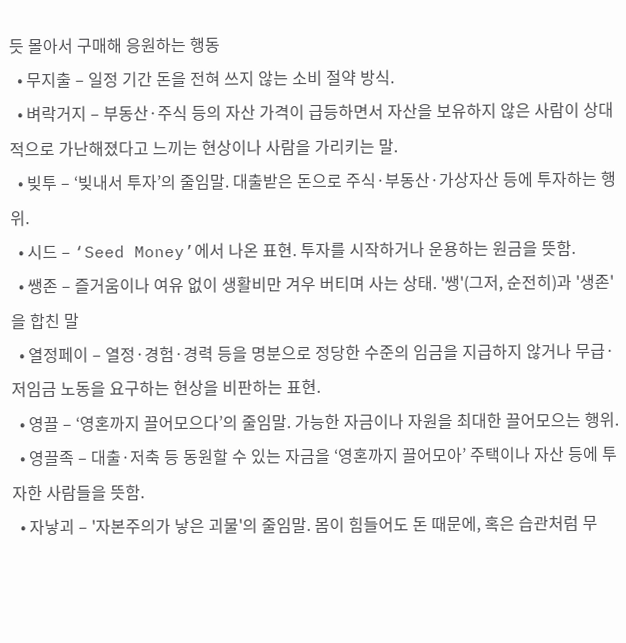듯 몰아서 구매해 응원하는 행동
  • 무지출 – 일정 기간 돈을 전혀 쓰지 않는 소비 절약 방식.
  • 벼락거지 – 부동산·주식 등의 자산 가격이 급등하면서 자산을 보유하지 않은 사람이 상대적으로 가난해졌다고 느끼는 현상이나 사람을 가리키는 말.
  • 빚투 – ‘빚내서 투자’의 줄임말. 대출받은 돈으로 주식·부동산·가상자산 등에 투자하는 행위.
  • 시드 – ‘Seed Money’에서 나온 표현. 투자를 시작하거나 운용하는 원금을 뜻함.
  • 쌩존 – 즐거움이나 여유 없이 생활비만 겨우 버티며 사는 상태. '쌩'(그저, 순전히)과 '생존'을 합친 말
  • 열정페이 – 열정·경험·경력 등을 명분으로 정당한 수준의 임금을 지급하지 않거나 무급·저임금 노동을 요구하는 현상을 비판하는 표현.
  • 영끌 – ‘영혼까지 끌어모으다’의 줄임말. 가능한 자금이나 자원을 최대한 끌어모으는 행위.
  • 영끌족 – 대출·저축 등 동원할 수 있는 자금을 ‘영혼까지 끌어모아’ 주택이나 자산 등에 투자한 사람들을 뜻함.
  • 자낳괴 – '자본주의가 낳은 괴물'의 줄임말. 몸이 힘들어도 돈 때문에, 혹은 습관처럼 무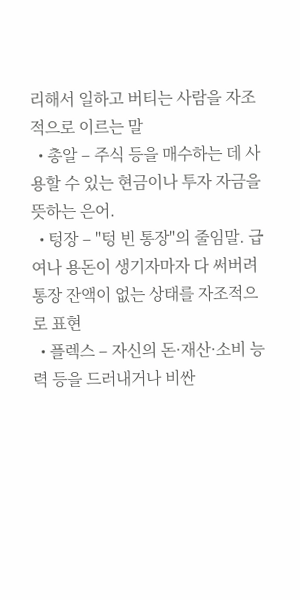리해서 일하고 버티는 사람을 자조적으로 이르는 말
  • 총알 – 주식 등을 매수하는 데 사용할 수 있는 현금이나 투자 자금을 뜻하는 은어.
  • 텅장 – "텅 빈 통장"의 줄임말. 급여나 용돈이 생기자마자 다 써버려 통장 잔액이 없는 상태를 자조적으로 표현
  • 플렉스 – 자신의 돈·재산·소비 능력 등을 드러내거나 비싼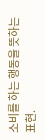소비를 하는 행동을 뜻하는 표현.